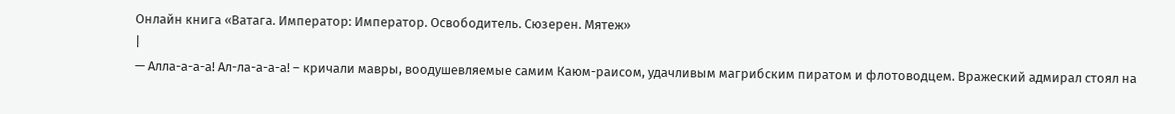Онлайн книга «Ватага. Император: Император. Освободитель. Сюзерен. Мятеж»
|
— Алла-а-а-а! Ал-ла-а-а-а! – кричали мавры, воодушевляемые самим Каюм-раисом, удачливым магрибским пиратом и флотоводцем. Вражеский адмирал стоял на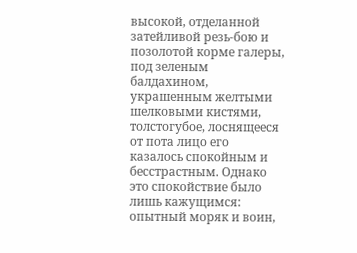высокой, отделанной затейливой резь-бою и позолотой корме галеры, под зеленым балдахином, украшенным желтыми шелковыми кистями, толстогубое, лоснящееся от пота лицо его казалось спокойным и бесстрастным. Однако это спокойствие было лишь кажущимся: опытный моряк и воин,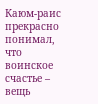Каюм-раис прекрасно понимал, что воинское счастье – вещь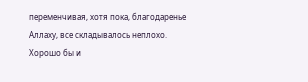переменчивая, хотя пока, благодаренье Аллаху, все складывалось неплохо. Хорошо бы и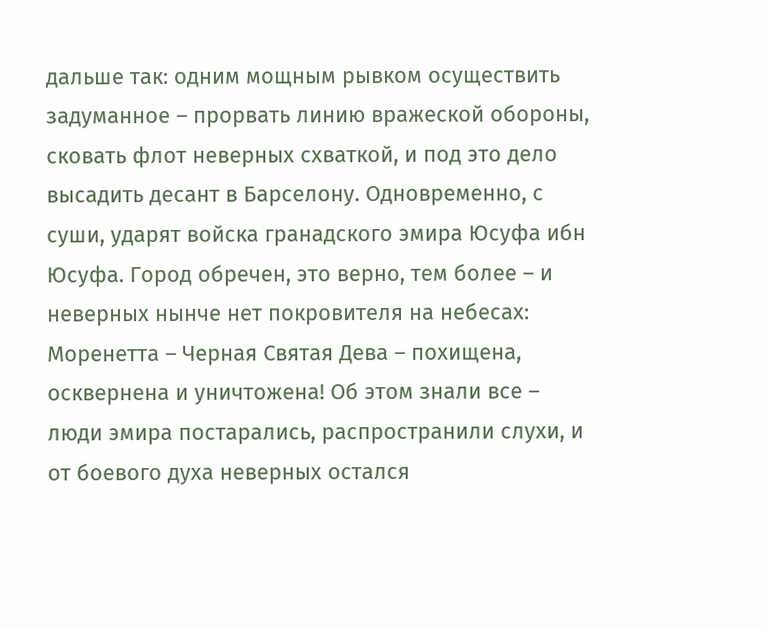дальше так: одним мощным рывком осуществить задуманное – прорвать линию вражеской обороны, сковать флот неверных схваткой, и под это дело высадить десант в Барселону. Одновременно, с суши, ударят войска гранадского эмира Юсуфа ибн Юсуфа. Город обречен, это верно, тем более – и неверных нынче нет покровителя на небесах: Моренетта – Черная Святая Дева – похищена, осквернена и уничтожена! Об этом знали все – люди эмира постарались, распространили слухи, и от боевого духа неверных остался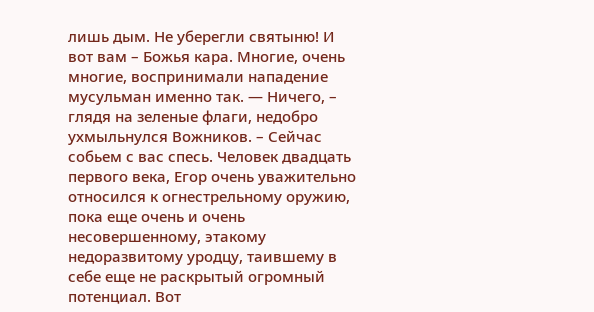лишь дым. Не уберегли святыню! И вот вам – Божья кара. Многие, очень многие, воспринимали нападение мусульман именно так. — Ничего, – глядя на зеленые флаги, недобро ухмыльнулся Вожников. – Сейчас собьем с вас спесь. Человек двадцать первого века, Егор очень уважительно относился к огнестрельному оружию, пока еще очень и очень несовершенному, этакому недоразвитому уродцу, таившему в себе еще не раскрытый огромный потенциал. Вот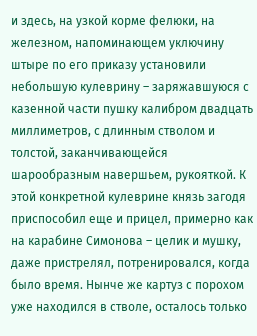и здесь, на узкой корме фелюки, на железном, напоминающем уключину штыре по его приказу установили небольшую кулеврину – заряжавшуюся с казенной части пушку калибром двадцать миллиметров, с длинным стволом и толстой, заканчивающейся шарообразным навершьем, рукояткой. К этой конкретной кулеврине князь загодя приспособил еще и прицел, примерно как на карабине Симонова – целик и мушку, даже пристрелял, потренировался, когда было время. Нынче же картуз с порохом уже находился в стволе, осталось только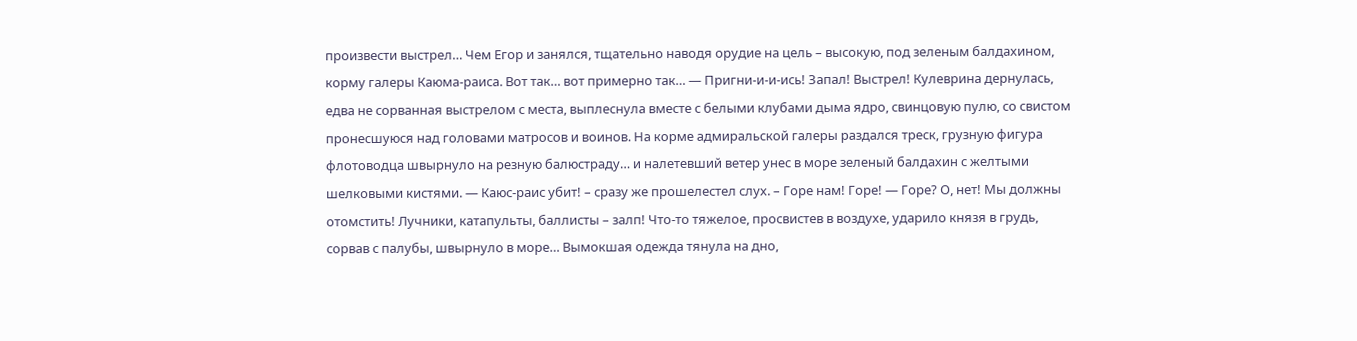произвести выстрел… Чем Егор и занялся, тщательно наводя орудие на цель – высокую, под зеленым балдахином, корму галеры Каюма-раиса. Вот так… вот примерно так… — Пригни-и-и-ись! Запал! Выстрел! Кулеврина дернулась, едва не сорванная выстрелом с места, выплеснула вместе с белыми клубами дыма ядро, свинцовую пулю, со свистом пронесшуюся над головами матросов и воинов. На корме адмиральской галеры раздался треск, грузную фигура флотоводца швырнуло на резную балюстраду… и налетевший ветер унес в море зеленый балдахин с желтыми шелковыми кистями. — Каюс-раис убит! – сразу же прошелестел слух. – Горе нам! Горе! — Горе? О, нет! Мы должны отомстить! Лучники, катапульты, баллисты – залп! Что-то тяжелое, просвистев в воздухе, ударило князя в грудь, сорвав с палубы, швырнуло в море… Вымокшая одежда тянула на дно,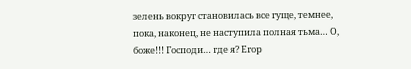зелень вокруг становилась все гуще, темнее, пока, наконец, не наступила полная тьма… О, боже!!! Господи… где я? Егор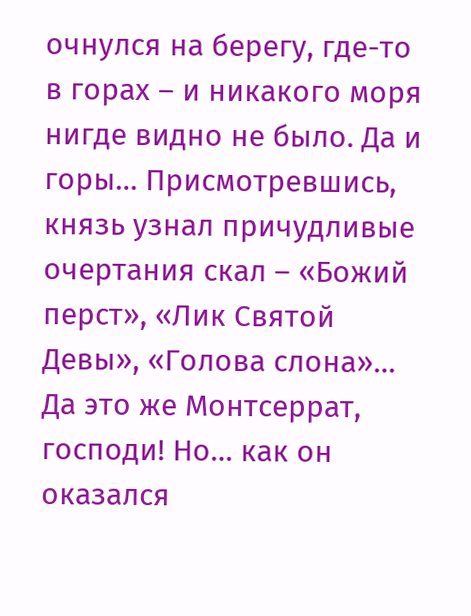очнулся на берегу, где-то в горах – и никакого моря нигде видно не было. Да и горы… Присмотревшись, князь узнал причудливые очертания скал – «Божий перст», «Лик Святой Девы», «Голова слона»… Да это же Монтсеррат, господи! Но… как он оказался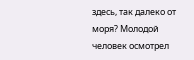здесь, так далеко от моря? Молодой человек осмотрел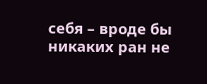себя – вроде бы никаких ран не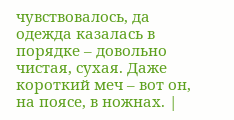чувствовалось, да одежда казалась в порядке – довольно чистая, сухая. Даже короткий меч – вот он, на поясе, в ножнах. |